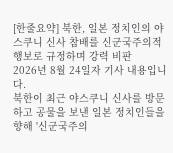[한줄요약] 북한, 일본 정치인의 야스쿠니 신사 참배를 신군국주의적 행보로 규정하며 강력 비판
2026년 8월 24일자 기사 내용입니다.
북한이 최근 야스쿠니 신사를 방문하고 공물을 보낸 일본 정치인들을 향해 '신군국주의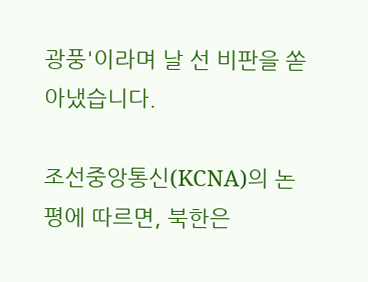광풍'이라며 날 선 비판을 쏟아냈습니다.

조선중앙통신(KCNA)의 논평에 따르면, 북한은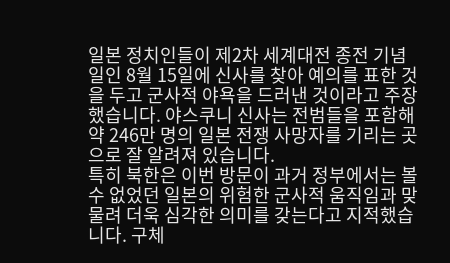일본 정치인들이 제2차 세계대전 종전 기념일인 8월 15일에 신사를 찾아 예의를 표한 것을 두고 군사적 야욕을 드러낸 것이라고 주장했습니다. 야스쿠니 신사는 전범들을 포함해 약 246만 명의 일본 전쟁 사망자를 기리는 곳으로 잘 알려져 있습니다.
특히 북한은 이번 방문이 과거 정부에서는 볼 수 없었던 일본의 위험한 군사적 움직임과 맞물려 더욱 심각한 의미를 갖는다고 지적했습니다. 구체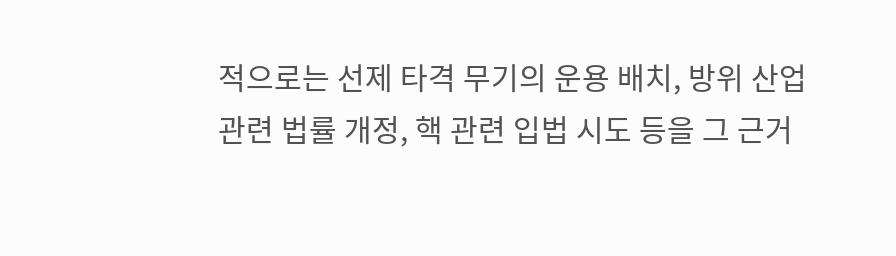적으로는 선제 타격 무기의 운용 배치, 방위 산업 관련 법률 개정, 핵 관련 입법 시도 등을 그 근거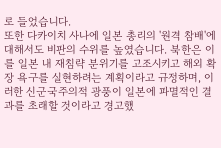로 들었습니다.
또한 다카이치 사나에 일본 총리의 '원격 참배'에 대해서도 비판의 수위를 높였습니다. 북한은 이를 일본 내 재침략 분위기를 고조시키고 해외 확장 욕구를 실현하려는 계획이라고 규정하며, 이러한 신군국주의적 광풍이 일본에 파멸적인 결과를 초래할 것이라고 경고했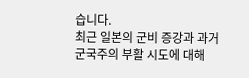습니다.
최근 일본의 군비 증강과 과거 군국주의 부활 시도에 대해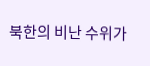북한의 비난 수위가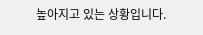높아지고 있는 상황입니다.